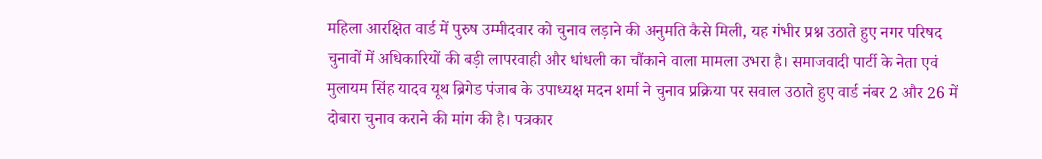महिला आरक्षित वार्ड में पुरुष उम्मीदवार को चुनाव लड़ाने की अनुमति कैसे मिली, यह गंभीर प्रश्न उठाते हुए नगर परिषद चुनावों में अधिकारियों की बड़ी लापरवाही और धांधली का चौंकाने वाला मामला उभरा है। समाजवादी पार्टी के नेता एवं मुलायम सिंह यादव यूथ ब्रिगेड पंजाब के उपाध्यक्ष मदन शर्मा ने चुनाव प्रक्रिया पर सवाल उठाते हुए वार्ड नंबर 2 और 26 में दोबारा चुनाव कराने की मांग की है। पत्रकार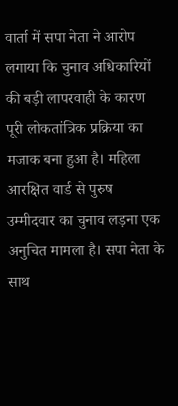वार्ता में सपा नेता ने आरोप लगाया कि चुनाव अधिकारियों की बड़ी लापरवाही के कारण पूरी लोकतांत्रिक प्रक्रिया का मजाक बना हुआ है। महिला आरक्षित वार्ड से पुरुष उम्मीदवार का चुनाव लड़ना एक अनुचित मामला है। सपा नेता के साथ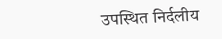उपस्थित निर्दलीय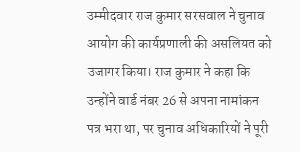उम्मीदवार राज कुमार सरसवाल ने चुनाव आयोग की कार्यप्रणाली की असलियत को उजागर किया। राज कुमार ने कहा कि उन्होंने वार्ड नंबर 26 से अपना नामांकन पत्र भरा था, पर चुनाव अधिकारियों ने पूरी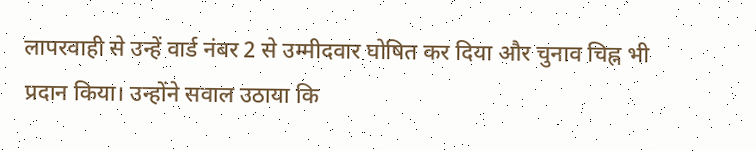लापरवाही से उन्हें वार्ड नंबर 2 से उम्मीदवार घोषित कर दिया और चुनाव चिह्न भी प्रदान किया। उन्होंने सवाल उठाया कि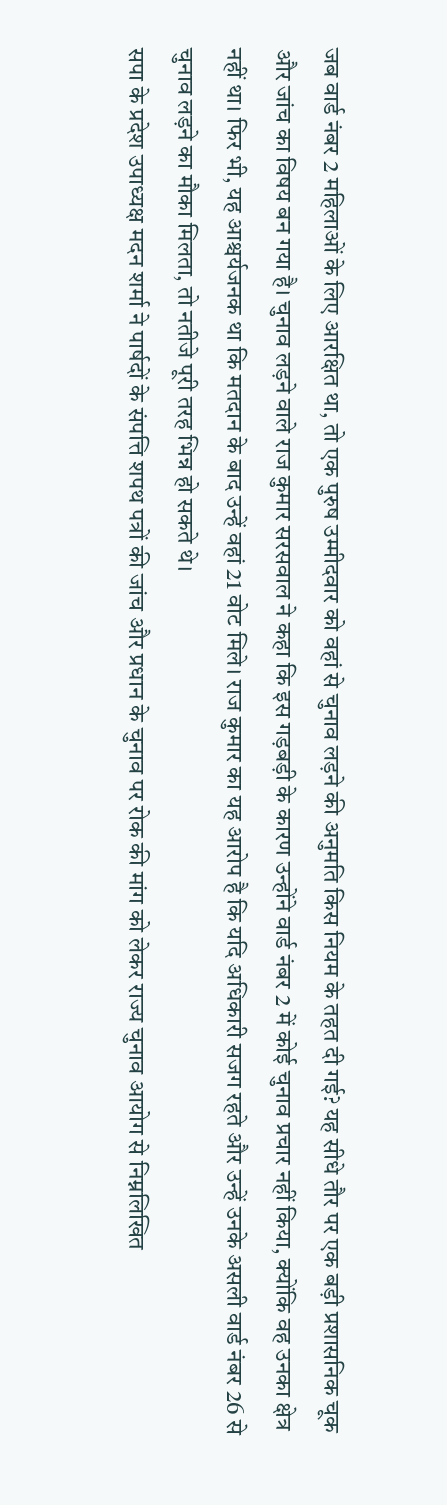जब वार्ड नंबर 2 महिलाओं के लिए आरक्षित था, तो एक पुरुष उम्मीदवार को वहां से चुनाव लड़ने की अनुमति किस नियम के तहत दी गई? यह सीधे तौर पर एक बड़ी प्रशासनिक चूक और जांच का विषय बन गया है। चुनाव लड़ने वाले राज कुमार सरसवाल ने कहा कि इस गड़बड़ी के कारण उन्होंने वार्ड नंबर 2 में कोई चुनाव प्रचार नहीं किया, क्योंकि वह उनका क्षेत्र नहीं था। फिर भी, यह आश्चर्यजनक था कि मतदान के बाद उन्हें वहां 21 वोट मिले। राज कुमार का यह आरोप है कि यदि अधिकारी सजग रहते और उन्हें उनके असली वार्ड नंबर 26 से चुनाव लड़ने का मौका मिलता, तो नतीजे पूरी तरह भिन्न हो सकते थे।
सपा के प्रदेश उपाध्यक्ष मदन शर्मा ने पार्षदों के संपत्ति शपथ पत्रों की जांच और प्रधान के चुनाव पर रोक की मांग को लेकर राज्य चुनाव आयोग से निम्नलिखित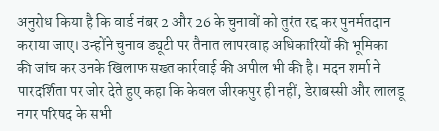अनुरोध किया है कि वार्ड नंबर 2 और 26 के चुनावों को तुरंत रद्द कर पुनर्मतदान कराया जाए। उन्होंने चुनाव ड्यूटी पर तैनात लापरवाह अधिकारियों की भूमिका की जांच कर उनके खिलाफ सख्त कार्रवाई की अपील भी की है। मदन शर्मा ने पारदर्शिता पर जोर देते हुए कहा कि केवल जीरकपुर ही नहीं, डेराबस्सी और लालडू नगर परिषद के सभी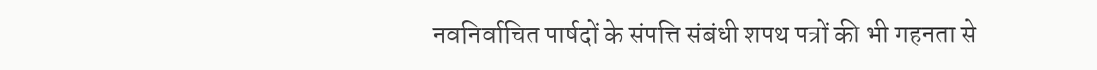नवनिर्वाचित पार्षदों के संपत्ति संबंधी शपथ पत्रों की भी गहनता से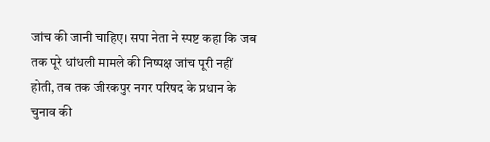जांच की जानी चाहिए। सपा नेता ने स्पष्ट कहा कि जब तक पूरे धांधली मामले की निष्पक्ष जांच पूरी नहीं होती, तब तक जीरकपुर नगर परिषद के प्रधान के चुनाव की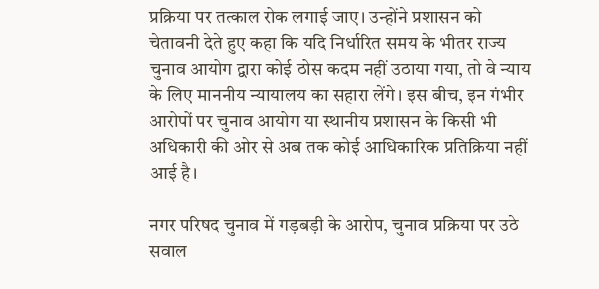प्रक्रिया पर तत्काल रोक लगाई जाए। उन्होंने प्रशासन को चेतावनी देते हुए कहा कि यदि निर्धारित समय के भीतर राज्य चुनाव आयोग द्वारा कोई ठोस कदम नहीं उठाया गया, तो वे न्याय के लिए माननीय न्यायालय का सहारा लेंगे। इस बीच, इन गंभीर आरोपों पर चुनाव आयोग या स्थानीय प्रशासन के किसी भी अधिकारी की ओर से अब तक कोई आधिकारिक प्रतिक्रिया नहीं आई है।

नगर परिषद चुनाव में गड़बड़ी के आरोप, चुनाव प्रक्रिया पर उठे सवाल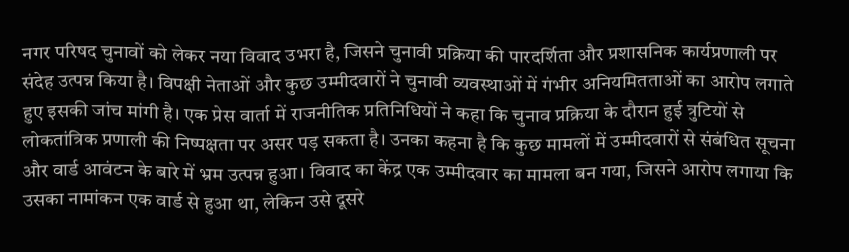नगर परिषद चुनावों को लेकर नया विवाद उभरा है, जिसने चुनावी प्रक्रिया की पारदर्शिता और प्रशासनिक कार्यप्रणाली पर संदेह उत्पन्न किया है। विपक्षी नेताओं और कुछ उम्मीदवारों ने चुनावी व्यवस्थाओं में गंभीर अनियमितताओं का आरोप लगाते हुए इसकी जांच मांगी है। एक प्रेस वार्ता में राजनीतिक प्रतिनिधियों ने कहा कि चुनाव प्रक्रिया के दौरान हुई त्रुटियों से लोकतांत्रिक प्रणाली की निष्पक्षता पर असर पड़ सकता है। उनका कहना है कि कुछ मामलों में उम्मीदवारों से संबंधित सूचना और वार्ड आवंटन के बारे में भ्रम उत्पन्न हुआ। विवाद का केंद्र एक उम्मीदवार का मामला बन गया, जिसने आरोप लगाया कि उसका नामांकन एक वार्ड से हुआ था, लेकिन उसे दूसरे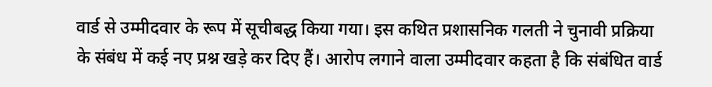वार्ड से उम्मीदवार के रूप में सूचीबद्ध किया गया। इस कथित प्रशासनिक गलती ने चुनावी प्रक्रिया के संबंध में कई नए प्रश्न खड़े कर दिए हैं। आरोप लगाने वाला उम्मीदवार कहता है कि संबंधित वार्ड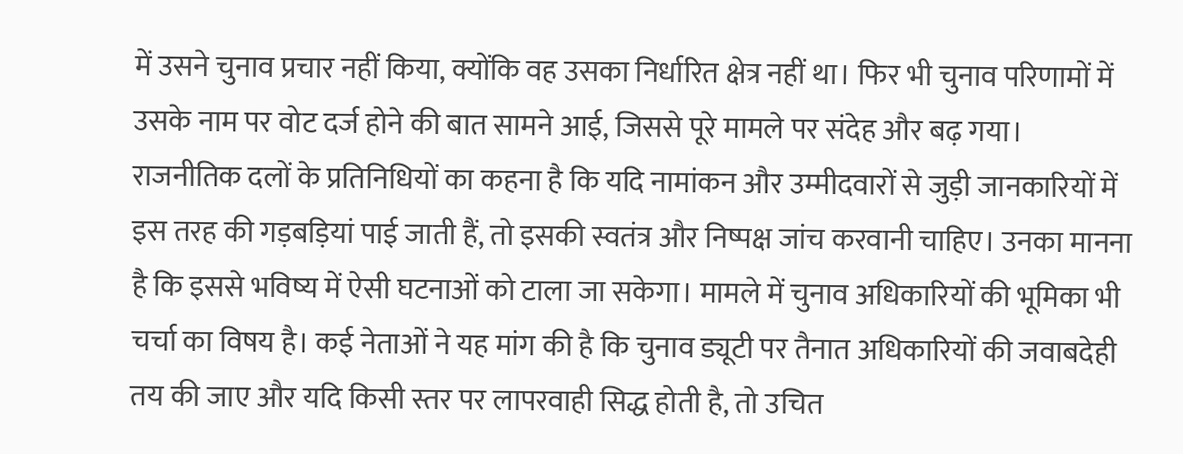में उसने चुनाव प्रचार नहीं किया, क्योंकि वह उसका निर्धारित क्षेत्र नहीं था। फिर भी चुनाव परिणामों में उसके नाम पर वोट दर्ज होने की बात सामने आई, जिससे पूरे मामले पर संदेह और बढ़ गया।
राजनीतिक दलों के प्रतिनिधियों का कहना है कि यदि नामांकन और उम्मीदवारों से जुड़ी जानकारियों में इस तरह की गड़बड़ियां पाई जाती हैं, तो इसकी स्वतंत्र और निष्पक्ष जांच करवानी चाहिए। उनका मानना है कि इससे भविष्य में ऐसी घटनाओं को टाला जा सकेगा। मामले में चुनाव अधिकारियों की भूमिका भी चर्चा का विषय है। कई नेताओं ने यह मांग की है कि चुनाव ड्यूटी पर तैनात अधिकारियों की जवाबदेही तय की जाए और यदि किसी स्तर पर लापरवाही सिद्ध होती है, तो उचित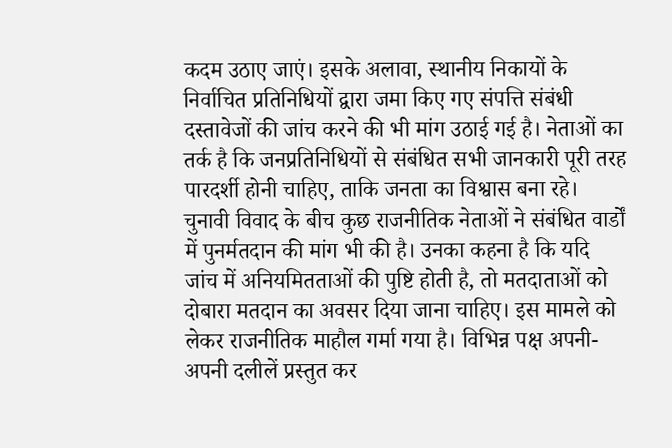कदम उठाए जाएं। इसके अलावा, स्थानीय निकायों के निर्वाचित प्रतिनिधियों द्वारा जमा किए गए संपत्ति संबंधी दस्तावेजों की जांच करने की भी मांग उठाई गई है। नेताओं का तर्क है कि जनप्रतिनिधियों से संबंधित सभी जानकारी पूरी तरह पारदर्शी होनी चाहिए, ताकि जनता का विश्वास बना रहे। चुनावी विवाद के बीच कुछ राजनीतिक नेताओं ने संबंधित वार्डों में पुनर्मतदान की मांग भी की है। उनका कहना है कि यदि जांच में अनियमितताओं की पुष्टि होती है, तो मतदाताओं को दोबारा मतदान का अवसर दिया जाना चाहिए। इस मामले को लेकर राजनीतिक माहौल गर्मा गया है। विभिन्न पक्ष अपनी-अपनी दलीलें प्रस्तुत कर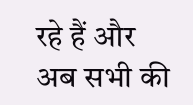रहे हैं और अब सभी की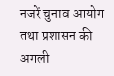नजरें चुनाव आयोग तथा प्रशासन की अगली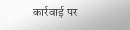कार्रवाई पर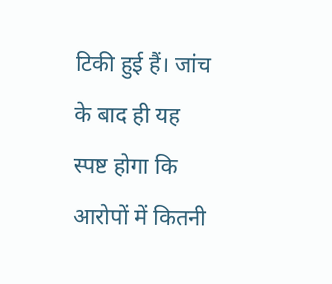टिकी हुई हैं। जांच के बाद ही यह स्पष्ट होगा कि आरोपों में कितनी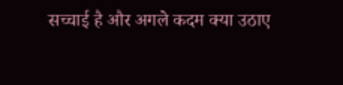सच्चाई है और अगले कदम क्या उठाए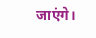जाएंगे।